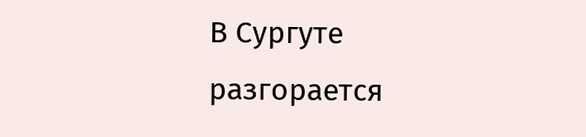В Сургуте разгорается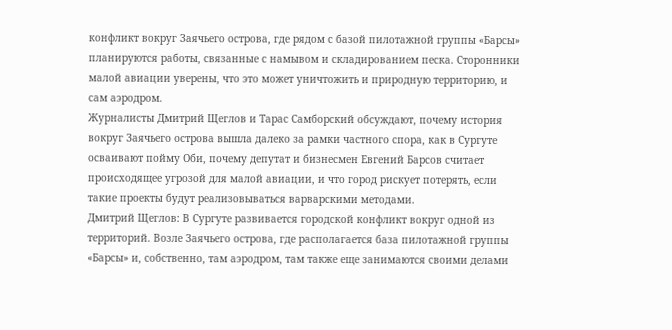конфликт вокруг Заячьего острова, где рядом с базой пилотажной группы «Барсы» планируются работы, связанные с намывом и складированием песка. Сторонники малой авиации уверены, что это может уничтожить и природную территорию, и сам аэродром.
Журналисты Дмитрий Щеглов и Тарас Самборский обсуждают, почему история вокруг Заячьего острова вышла далеко за рамки частного спора, как в Сургуте осваивают пойму Оби, почему депутат и бизнесмен Евгений Барсов считает происходящее угрозой для малой авиации, и что город рискует потерять, если такие проекты будут реализовываться варварскими методами.
Дмитрий Щеглов: В Сургуте развивается городской конфликт вокруг одной из территорий. Возле Заячьего острова, где располагается база пилотажной группы «Барсы» и, собственно, там аэродром, там также еще занимаются своими делами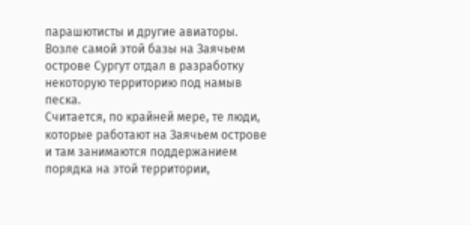парашютисты и другие авиаторы. Возле самой этой базы на Заячьем острове Сургут отдал в разработку некоторую территорию под намыв песка.
Считается, по крайней мере, те люди, которые работают на Заячьем острове и там занимаются поддержанием порядка на этой территории,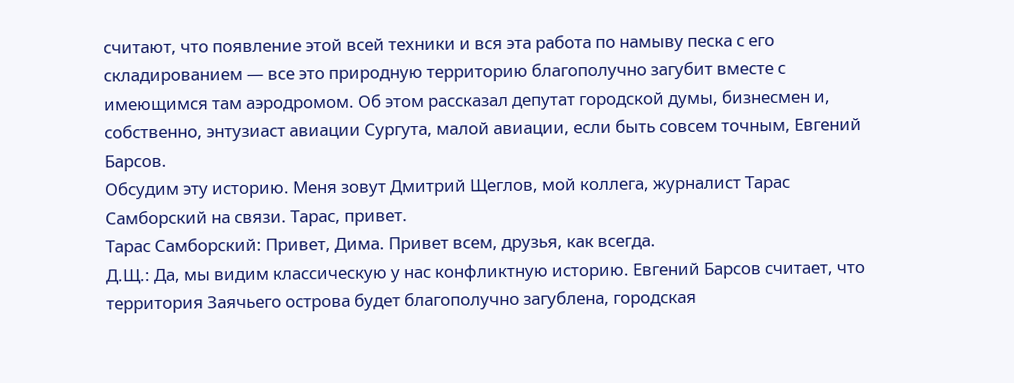считают, что появление этой всей техники и вся эта работа по намыву песка с его складированием — все это природную территорию благополучно загубит вместе с имеющимся там аэродромом. Об этом рассказал депутат городской думы, бизнесмен и, собственно, энтузиаст авиации Сургута, малой авиации, если быть совсем точным, Евгений Барсов.
Обсудим эту историю. Меня зовут Дмитрий Щеглов, мой коллега, журналист Тарас Самборский на связи. Тарас, привет.
Тарас Самборский: Привет, Дима. Привет всем, друзья, как всегда.
Д.Щ.: Да, мы видим классическую у нас конфликтную историю. Евгений Барсов считает, что территория Заячьего острова будет благополучно загублена, городская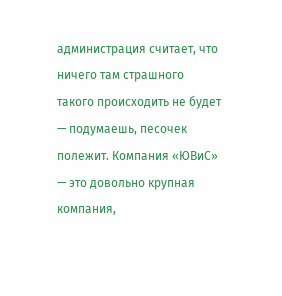администрация считает, что ничего там страшного такого происходить не будет — подумаешь, песочек полежит. Компания «ЮВиС» — это довольно крупная компания,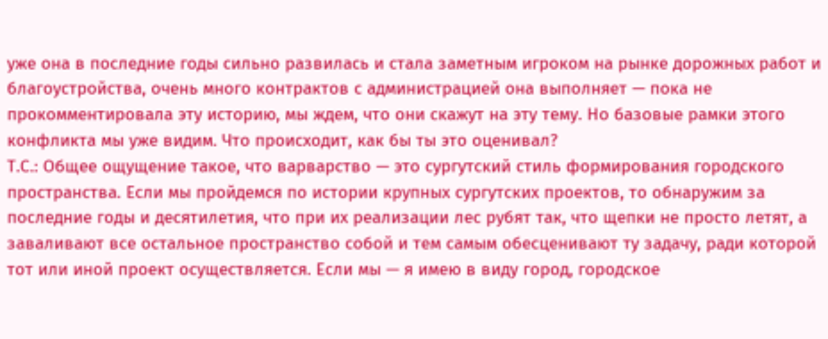уже она в последние годы сильно развилась и стала заметным игроком на рынке дорожных работ и благоустройства, очень много контрактов с администрацией она выполняет — пока не прокомментировала эту историю, мы ждем, что они скажут на эту тему. Но базовые рамки этого конфликта мы уже видим. Что происходит, как бы ты это оценивал?
Т.С.: Общее ощущение такое, что варварство — это сургутский стиль формирования городского пространства. Если мы пройдемся по истории крупных сургутских проектов, то обнаружим за последние годы и десятилетия, что при их реализации лес рубят так, что щепки не просто летят, а заваливают все остальное пространство собой и тем самым обесценивают ту задачу, ради которой тот или иной проект осуществляется. Если мы — я имею в виду город, городское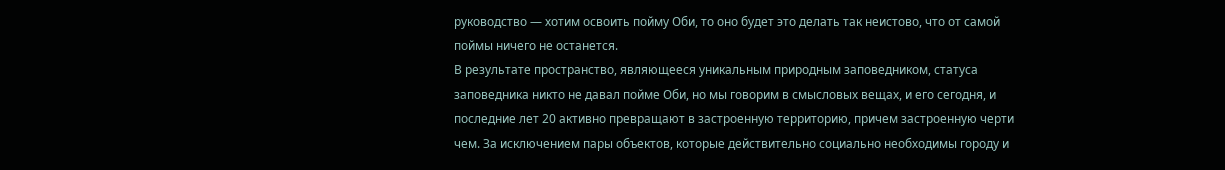руководство — хотим освоить пойму Оби, то оно будет это делать так неистово, что от самой поймы ничего не останется.
В результате пространство, являющееся уникальным природным заповедником, статуса заповедника никто не давал пойме Оби, но мы говорим в смысловых вещах, и его сегодня, и последние лет 20 активно превращают в застроенную территорию, причем застроенную черти чем. За исключением пары объектов, которые действительно социально необходимы городу и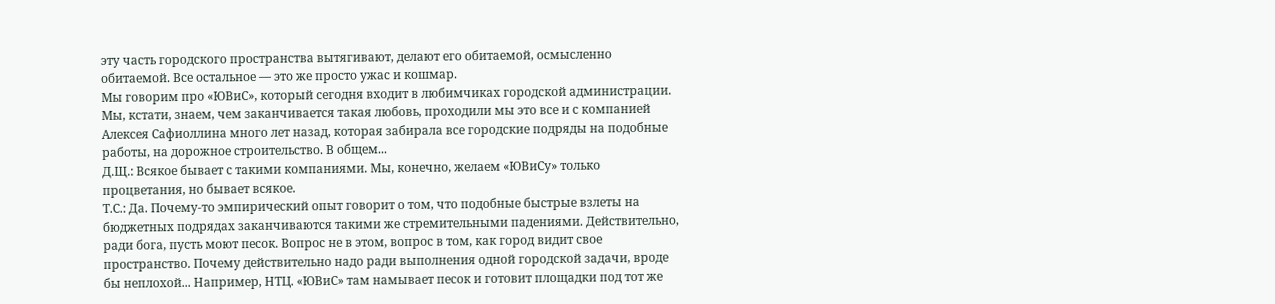эту часть городского пространства вытягивают, делают его обитаемой, осмысленно обитаемой. Все остальное — это же просто ужас и кошмар.
Мы говорим про «ЮВиС», который сегодня входит в любимчиках городской администрации. Мы, кстати, знаем, чем заканчивается такая любовь, проходили мы это все и с компанией Алексея Сафиоллина много лет назад, которая забирала все городские подряды на подобные работы, на дорожное строительство. В общем...
Д.Щ.: Всякое бывает с такими компаниями. Мы, конечно, желаем «ЮВиСу» только процветания, но бывает всякое.
Т.С.: Да. Почему-то эмпирический опыт говорит о том, что подобные быстрые взлеты на бюджетных подрядах заканчиваются такими же стремительными падениями. Действительно, ради бога, пусть моют песок. Вопрос не в этом, вопрос в том, как город видит свое пространство. Почему действительно надо ради выполнения одной городской задачи, вроде бы неплохой... Например, НТЦ. «ЮВиС» там намывает песок и готовит площадки под тот же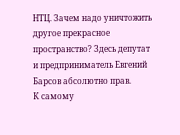НТЦ. Зачем надо уничтожить другое прекрасное пространство? Здесь депутат и предприниматель Евгений Барсов абсолютно прав.
К самому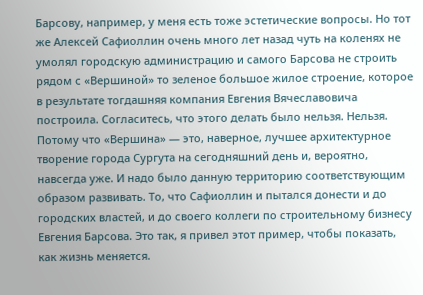Барсову, например, у меня есть тоже эстетические вопросы. Но тот же Алексей Сафиоллин очень много лет назад чуть на коленях не умолял городскую администрацию и самого Барсова не строить рядом с «Вершиной» то зеленое большое жилое строение, которое в результате тогдашняя компания Евгения Вячеславовича построила. Согласитесь, что этого делать было нельзя. Нельзя. Потому что «Вершина» — это, наверное, лучшее архитектурное творение города Сургута на сегодняшний день и, вероятно, навсегда уже. И надо было данную территорию соответствующим образом развивать. То, что Сафиоллин и пытался донести и до городских властей, и до своего коллеги по строительному бизнесу Евгения Барсова. Это так, я привел этот пример, чтобы показать, как жизнь меняется.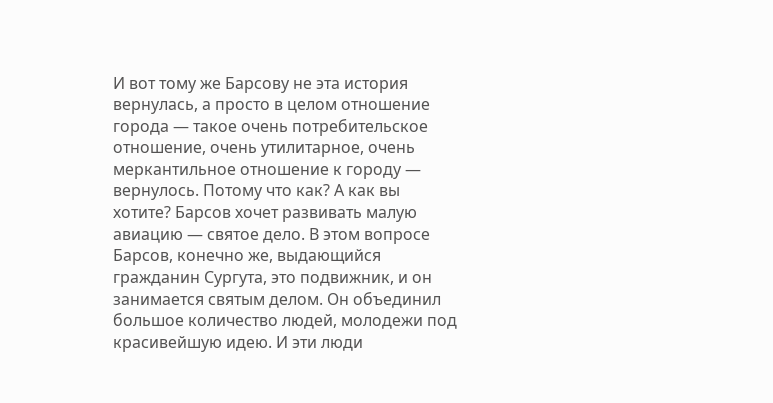И вот тому же Барсову не эта история вернулась, а просто в целом отношение города — такое очень потребительское отношение, очень утилитарное, очень меркантильное отношение к городу — вернулось. Потому что как? А как вы хотите? Барсов хочет развивать малую авиацию — святое дело. В этом вопросе Барсов, конечно же, выдающийся гражданин Сургута, это подвижник, и он занимается святым делом. Он объединил большое количество людей, молодежи под красивейшую идею. И эти люди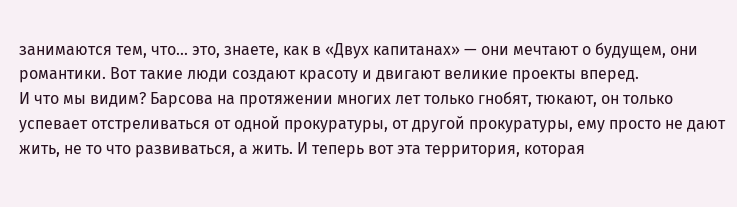занимаются тем, что... это, знаете, как в «Двух капитанах» — они мечтают о будущем, они романтики. Вот такие люди создают красоту и двигают великие проекты вперед.
И что мы видим? Барсова на протяжении многих лет только гнобят, тюкают, он только успевает отстреливаться от одной прокуратуры, от другой прокуратуры, ему просто не дают жить, не то что развиваться, а жить. И теперь вот эта территория, которая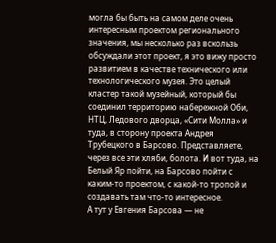могла бы быть на самом деле очень интересным проектом регионального значения, мы несколько раз вскользь обсуждали этот проект, я это вижу просто развитием в качестве технического или технологического музея. Это целый кластер такой музейный, который бы соединил территорию набережной Оби, НТЦ, Ледового дворца, «Сити Молла» и туда, в сторону проекта Андрея Трубецкого в Барсово. Представляете, через все эти хляби, болота. И вот туда, на Белый Яр пойти, на Барсово пойти с каким-то проектом, с какой-то тропой и создавать там что-то интересное.
А тут у Евгения Барсова — не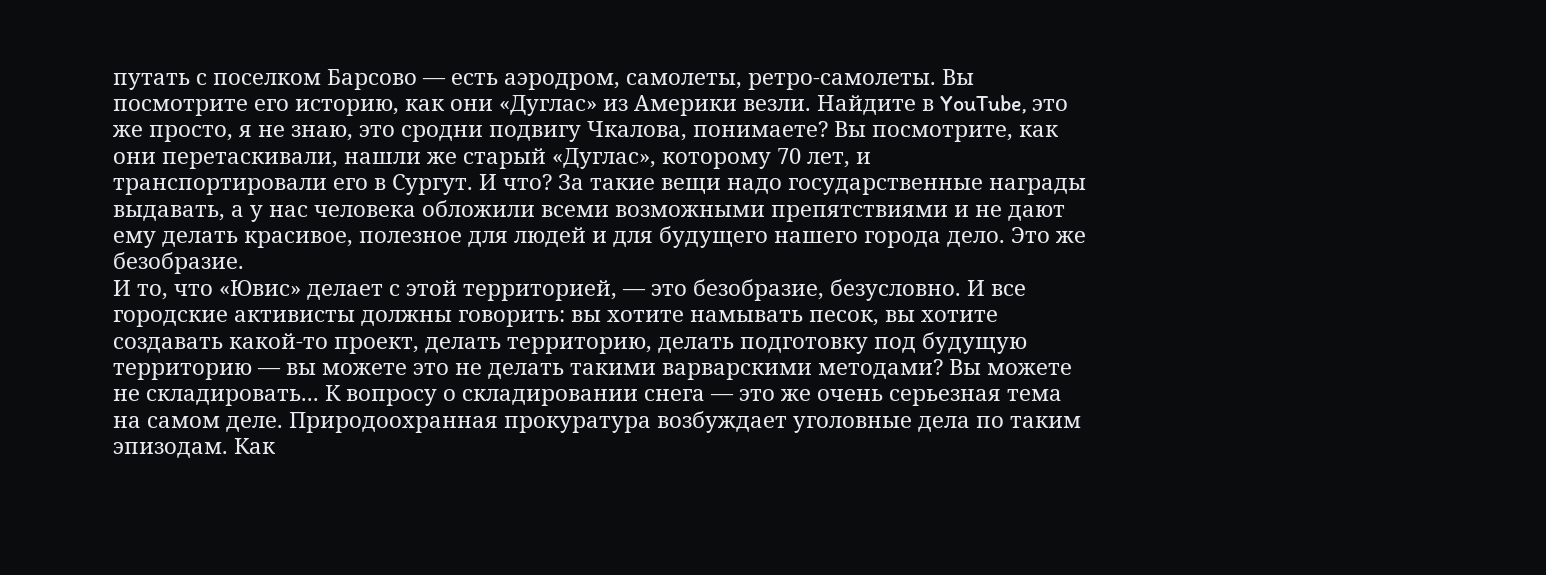путать с поселком Барсово — есть аэродром, самолеты, ретро-самолеты. Вы посмотрите его историю, как они «Дуглас» из Америки везли. Найдите в YouTube, это же просто, я не знаю, это сродни подвигу Чкалова, понимаете? Вы посмотрите, как они перетаскивали, нашли же старый «Дуглас», которому 70 лет, и транспортировали его в Сургут. И что? За такие вещи надо государственные награды выдавать, а у нас человека обложили всеми возможными препятствиями и не дают ему делать красивое, полезное для людей и для будущего нашего города дело. Это же безобразие.
И то, что «Ювис» делает с этой территорией, — это безобразие, безусловно. И все городские активисты должны говорить: вы хотите намывать песок, вы хотите создавать какой-то проект, делать территорию, делать подготовку под будущую территорию — вы можете это не делать такими варварскими методами? Вы можете не складировать... К вопросу о складировании снега — это же очень серьезная тема на самом деле. Природоохранная прокуратура возбуждает уголовные дела по таким эпизодам. Как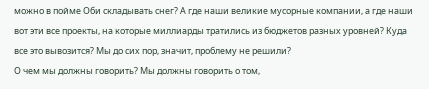можно в пойме Оби складывать снег? А где наши великие мусорные компании, а где наши вот эти все проекты, на которые миллиарды тратились из бюджетов разных уровней? Куда все это вывозится? Мы до сих пор, значит, проблему не решили?
О чем мы должны говорить? Мы должны говорить о том,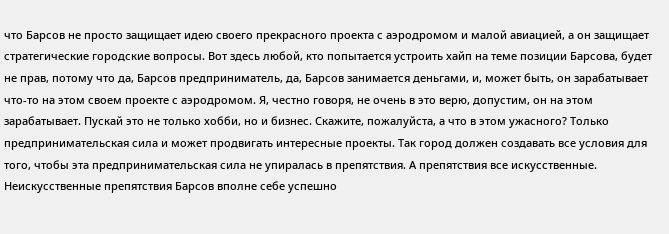что Барсов не просто защищает идею своего прекрасного проекта с аэродромом и малой авиацией, а он защищает стратегические городские вопросы. Вот здесь любой, кто попытается устроить хайп на теме позиции Барсова, будет не прав, потому что да, Барсов предприниматель, да, Барсов занимается деньгами, и, может быть, он зарабатывает что-то на этом своем проекте с аэродромом. Я, честно говоря, не очень в это верю, допустим, он на этом зарабатывает. Пускай это не только хобби, но и бизнес. Скажите, пожалуйста, а что в этом ужасного? Только предпринимательская сила и может продвигать интересные проекты. Так город должен создавать все условия для того, чтобы эта предпринимательская сила не упиралась в препятствия. А препятствия все искусственные. Неискусственные препятствия Барсов вполне себе успешно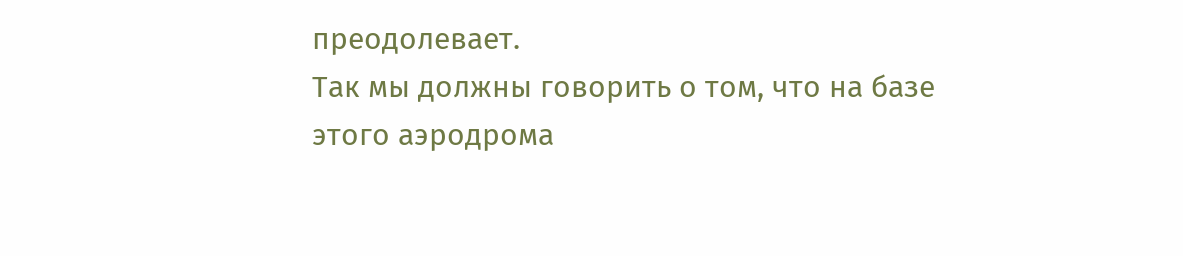преодолевает.
Так мы должны говорить о том, что на базе этого аэродрома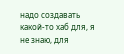надо создавать какой-то хаб для, я не знаю, для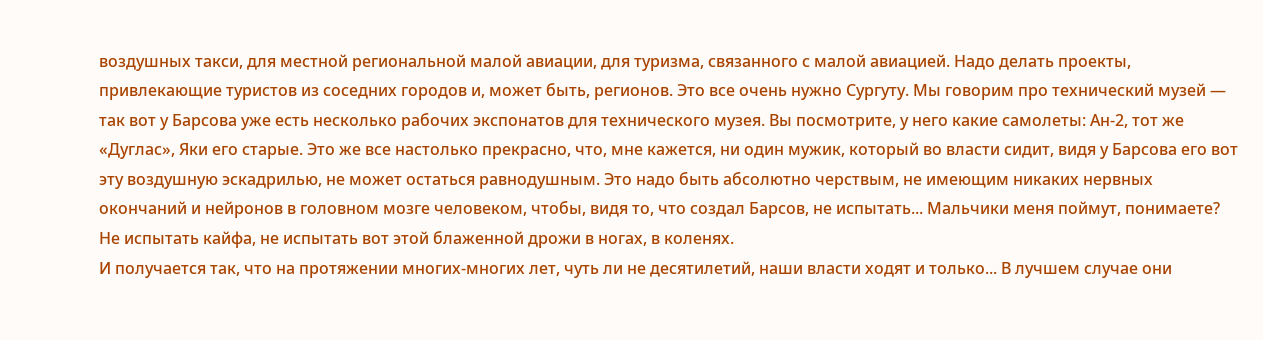воздушных такси, для местной региональной малой авиации, для туризма, связанного с малой авиацией. Надо делать проекты, привлекающие туристов из соседних городов и, может быть, регионов. Это все очень нужно Сургуту. Мы говорим про технический музей — так вот у Барсова уже есть несколько рабочих экспонатов для технического музея. Вы посмотрите, у него какие самолеты: Ан-2, тот же «Дуглас», Яки его старые. Это же все настолько прекрасно, что, мне кажется, ни один мужик, который во власти сидит, видя у Барсова его вот эту воздушную эскадрилью, не может остаться равнодушным. Это надо быть абсолютно черствым, не имеющим никаких нервных окончаний и нейронов в головном мозге человеком, чтобы, видя то, что создал Барсов, не испытать... Мальчики меня поймут, понимаете? Не испытать кайфа, не испытать вот этой блаженной дрожи в ногах, в коленях.
И получается так, что на протяжении многих-многих лет, чуть ли не десятилетий, наши власти ходят и только... В лучшем случае они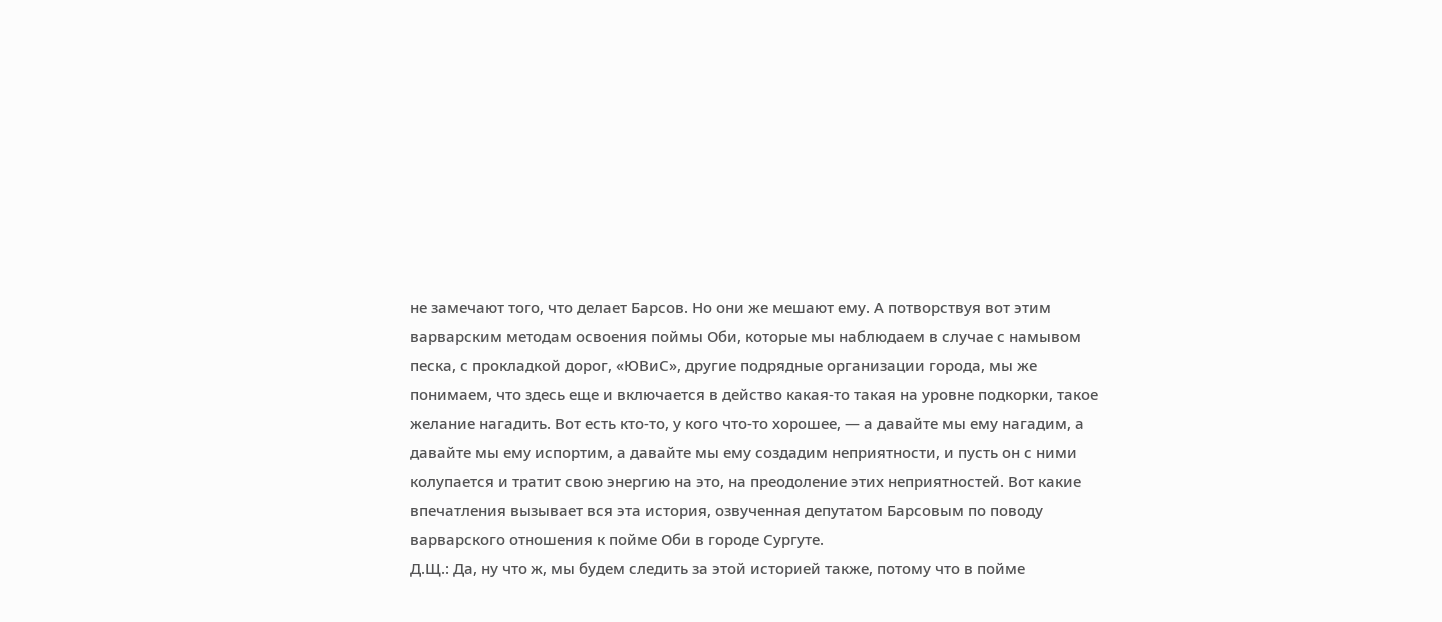не замечают того, что делает Барсов. Но они же мешают ему. А потворствуя вот этим варварским методам освоения поймы Оби, которые мы наблюдаем в случае с намывом песка, с прокладкой дорог, «ЮВиС», другие подрядные организации города, мы же понимаем, что здесь еще и включается в действо какая-то такая на уровне подкорки, такое желание нагадить. Вот есть кто-то, у кого что-то хорошее, — а давайте мы ему нагадим, а давайте мы ему испортим, а давайте мы ему создадим неприятности, и пусть он с ними колупается и тратит свою энергию на это, на преодоление этих неприятностей. Вот какие впечатления вызывает вся эта история, озвученная депутатом Барсовым по поводу варварского отношения к пойме Оби в городе Сургуте.
Д.Щ.: Да, ну что ж, мы будем следить за этой историей также, потому что в пойме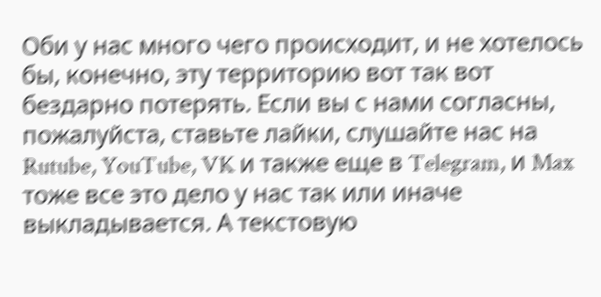Оби у нас много чего происходит, и не хотелось бы, конечно, эту территорию вот так вот бездарно потерять. Если вы с нами согласны, пожалуйста, ставьте лайки, слушайте нас на Rutube, YouTube, VK и также еще в Telegram, и Max тоже все это дело у нас так или иначе выкладывается. А текстовую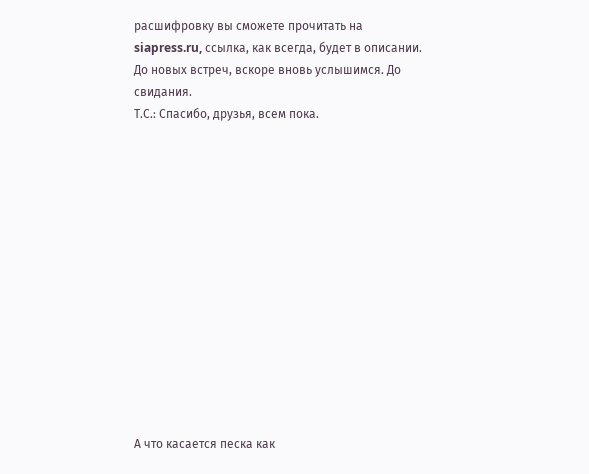расшифровку вы сможете прочитать на siapress.ru, ссылка, как всегда, будет в описании. До новых встреч, вскоре вновь услышимся. До свидания.
Т.С.: Спасибо, друзья, всем пока.














А что касается песка как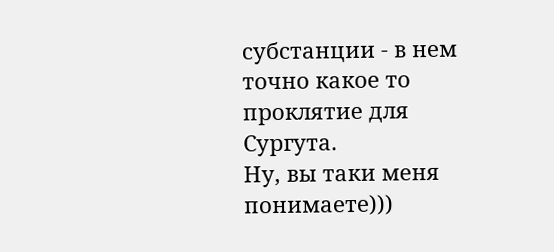субстанции - в нем точно какое то проклятие для Сургута.
Ну, вы таки меня понимаете)))